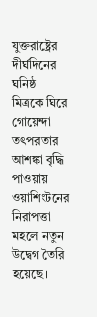যুক্তরাষ্ট্রের দীর্ঘদিনের ঘনিষ্ঠ মিত্রকে ঘিরে গোয়েন্দা তৎপরতার আশঙ্কা বৃদ্ধি পাওয়ায় ওয়াশিংটনের নিরাপত্তা মহলে নতুন উদ্বেগ তৈরি হয়েছে।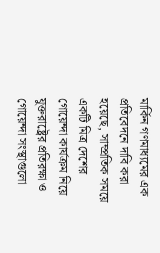মার্কিন গণমাধ্যমের এক প্রতিবেদনে দাবি করা হয়েছে, সাম্প্রতিক সময়ে একটি মিত্র দেশের গোয়েন্দা কার্যক্রম নিয়ে যুক্তরাষ্ট্রের প্রতিরক্ষা ও গোয়েন্দা সংস্থাগুলো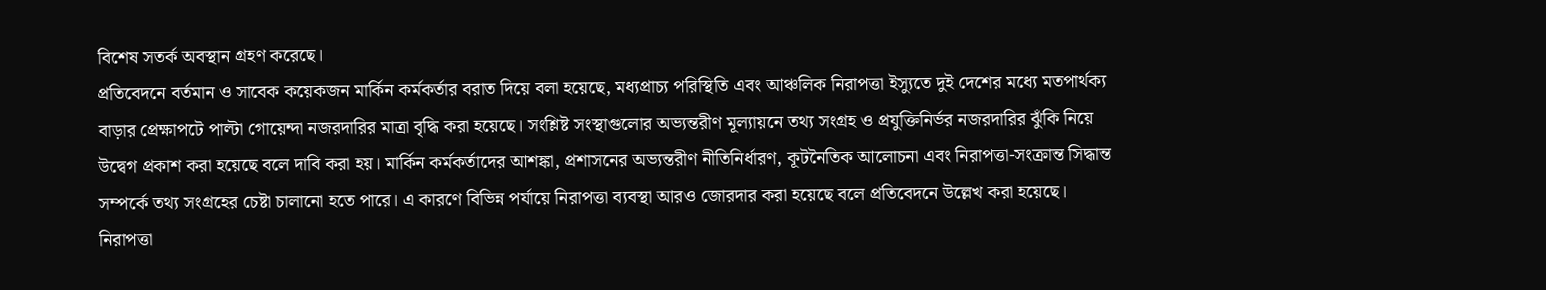বিশেষ সতর্ক অবস্থান গ্রহণ করেছে।
প্রতিবেদনে বর্তমান ও সাবেক কয়েকজন মার্কিন কর্মকর্তার বরাত দিয়ে বলা হয়েছে, মধ্যপ্রাচ্য পরিস্থিতি এবং আঞ্চলিক নিরাপত্তা ইস্যুতে দুই দেশের মধ্যে মতপার্থক্য বাড়ার প্রেক্ষাপটে পাল্টা গোয়েন্দা নজরদারির মাত্রা বৃদ্ধি করা হয়েছে। সংশ্লিষ্ট সংস্থাগুলোর অভ্যন্তরীণ মূল্যায়নে তথ্য সংগ্রহ ও প্রযুক্তিনির্ভর নজরদারির ঝুঁকি নিয়ে উদ্বেগ প্রকাশ করা হয়েছে বলে দাবি করা হয়। মার্কিন কর্মকর্তাদের আশঙ্কা, প্রশাসনের অভ্যন্তরীণ নীতিনির্ধারণ, কূটনৈতিক আলোচনা এবং নিরাপত্তা-সংক্রান্ত সিদ্ধান্ত সম্পর্কে তথ্য সংগ্রহের চেষ্টা চালানো হতে পারে। এ কারণে বিভিন্ন পর্যায়ে নিরাপত্তা ব্যবস্থা আরও জোরদার করা হয়েছে বলে প্রতিবেদনে উল্লেখ করা হয়েছে।
নিরাপত্তা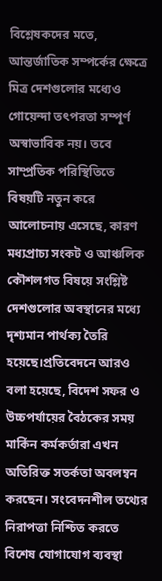বিশ্লেষকদের মতে, আন্তর্জাতিক সম্পর্কের ক্ষেত্রে মিত্র দেশগুলোর মধ্যেও গোয়েন্দা তৎপরতা সম্পূর্ণ অস্বাভাবিক নয়। তবে সাম্প্রতিক পরিস্থিতিতে বিষয়টি নতুন করে আলোচনায় এসেছে, কারণ মধ্যপ্রাচ্য সংকট ও আঞ্চলিক কৌশলগত বিষয়ে সংশ্লিষ্ট দেশগুলোর অবস্থানের মধ্যে দৃশ্যমান পার্থক্য তৈরি হয়েছে।প্রতিবেদনে আরও বলা হয়েছে, বিদেশ সফর ও উচ্চপর্যায়ের বৈঠকের সময় মার্কিন কর্মকর্তারা এখন অতিরিক্ত সতর্কতা অবলম্বন করছেন। সংবেদনশীল তথ্যের নিরাপত্তা নিশ্চিত করতে বিশেষ যোগাযোগ ব্যবস্থা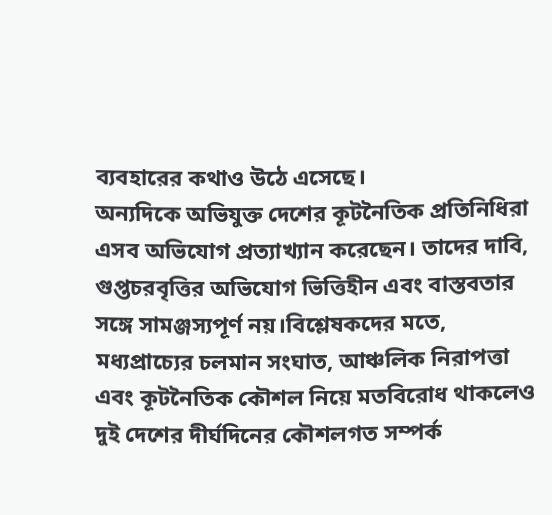ব্যবহারের কথাও উঠে এসেছে।
অন্যদিকে অভিযুক্ত দেশের কূটনৈতিক প্রতিনিধিরা এসব অভিযোগ প্রত্যাখ্যান করেছেন। তাদের দাবি, গুপ্তচরবৃত্তির অভিযোগ ভিত্তিহীন এবং বাস্তবতার সঙ্গে সামঞ্জস্যপূর্ণ নয়।বিশ্লেষকদের মতে, মধ্যপ্রাচ্যের চলমান সংঘাত, আঞ্চলিক নিরাপত্তা এবং কূটনৈতিক কৌশল নিয়ে মতবিরোধ থাকলেও দুই দেশের দীর্ঘদিনের কৌশলগত সম্পর্ক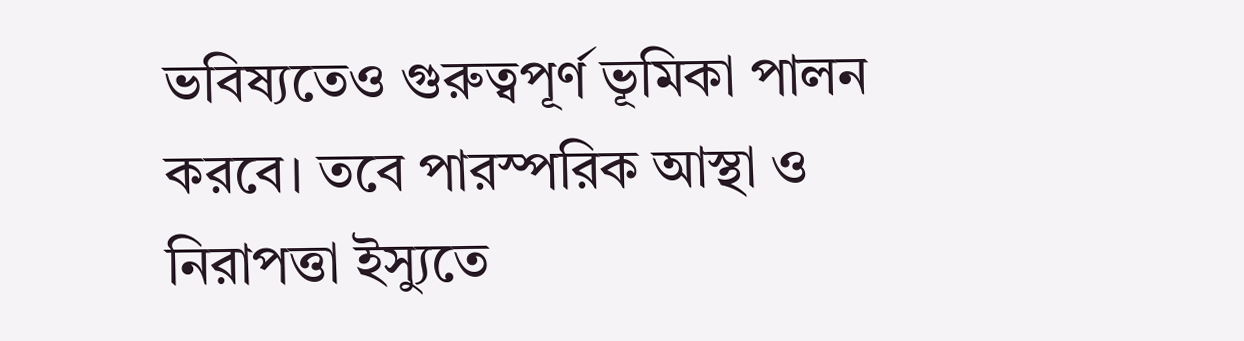ভবিষ্যতেও গুরুত্বপূর্ণ ভূমিকা পালন করবে। তবে পারস্পরিক আস্থা ও নিরাপত্তা ইস্যুতে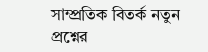সাম্প্রতিক বিতর্ক নতুন প্রশ্নের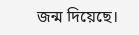জন্ম দিয়েছে।